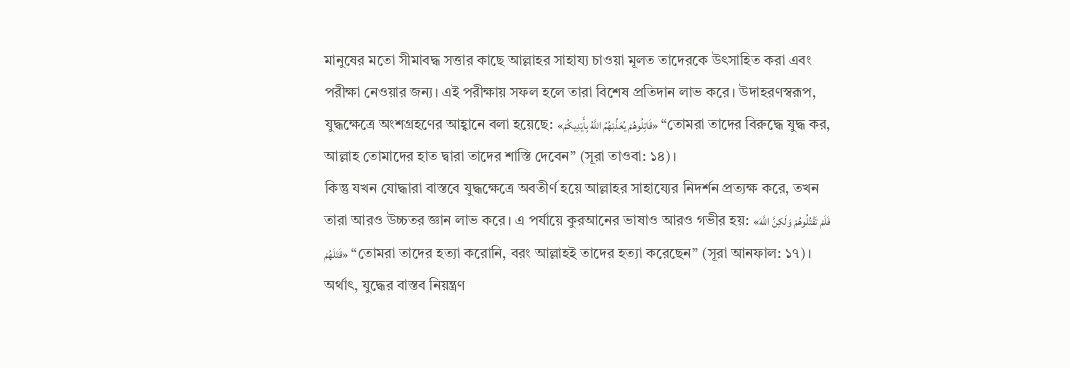মানুষের মতো সীমাবদ্ধ সত্তার কাছে আল্লাহর সাহায্য চাওয়া মূলত তাদেরকে উৎসাহিত করা এবং পরীক্ষা নেওয়ার জন্য। এই পরীক্ষায় সফল হলে তারা বিশেষ প্রতিদান লাভ করে। উদাহরণস্বরূপ, যুদ্ধক্ষেত্রে অংশগ্রহণের আহ্বানে বলা হয়েছে: «قَاتِلُوهُمْ يُعَذِّبْهُمُ اللَّهُ بِأَيْدِيكُمْ» “তোমরা তাদের বিরুদ্ধে যুদ্ধ কর, আল্লাহ তোমাদের হাত দ্বারা তাদের শাস্তি দেবেন” (সূরা তাওবা: ১৪)।
কিন্তু যখন যোদ্ধারা বাস্তবে যুদ্ধক্ষেত্রে অবতীর্ণ হয়ে আল্লাহর সাহায্যের নিদর্শন প্রত্যক্ষ করে, তখন তারা আরও উচ্চতর জ্ঞান লাভ করে। এ পর্যায়ে কুরআনের ভাষাও আরও গভীর হয়: «فَلَمْ تَقْتُلُوهُمْ وَلَكِنَّ اللَّهَ قَتَلَهُمْ» “তোমরা তাদের হত্যা করোনি, বরং আল্লাহই তাদের হত্যা করেছেন” (সূরা আনফাল: ১৭)। অর্থাৎ, যুদ্ধের বাস্তব নিয়ন্ত্রণ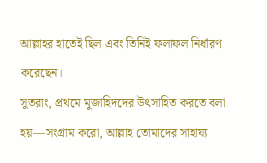আল্লাহর হাতেই ছিল এবং তিনিই ফলাফল নির্ধারণ করেছেন।
সুতরাং, প্রথমে মুজাহিদদের উৎসাহিত করতে বলা হয়—সংগ্রাম করো, আল্লাহ তোমাদের সাহায্য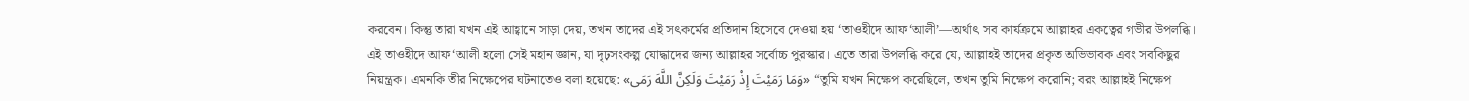করবেন। কিন্তু তারা যখন এই আহ্বানে সাড়া দেয়, তখন তাদের এই সৎকর্মের প্রতিদান হিসেবে দেওয়া হয় ‘তাওহীদে আফ‘আলী’—অর্থাৎ সব কার্যক্রমে আল্লাহর একত্বের গভীর উপলব্ধি।
এই তাওহীদে আফ‘আলী হলো সেই মহান জ্ঞান, যা দৃঢ়সংকল্প যোদ্ধাদের জন্য আল্লাহর সর্বোচ্চ পুরস্কার। এতে তারা উপলব্ধি করে যে, আল্লাহই তাদের প্রকৃত অভিভাবক এবং সবকিছুর নিয়ন্ত্রক। এমনকি তীর নিক্ষেপের ঘটনাতেও বলা হয়েছে: «وَمَا رَمَيْتَ إِذْ رَمَيْتَ وَلَكِنَّ اللَّهَ رَمَى» “তুমি যখন নিক্ষেপ করেছিলে, তখন তুমি নিক্ষেপ করোনি; বরং আল্লাহই নিক্ষেপ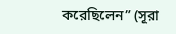করেছিলেন” (সূরা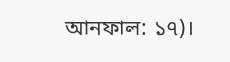আনফাল: ১৭)।